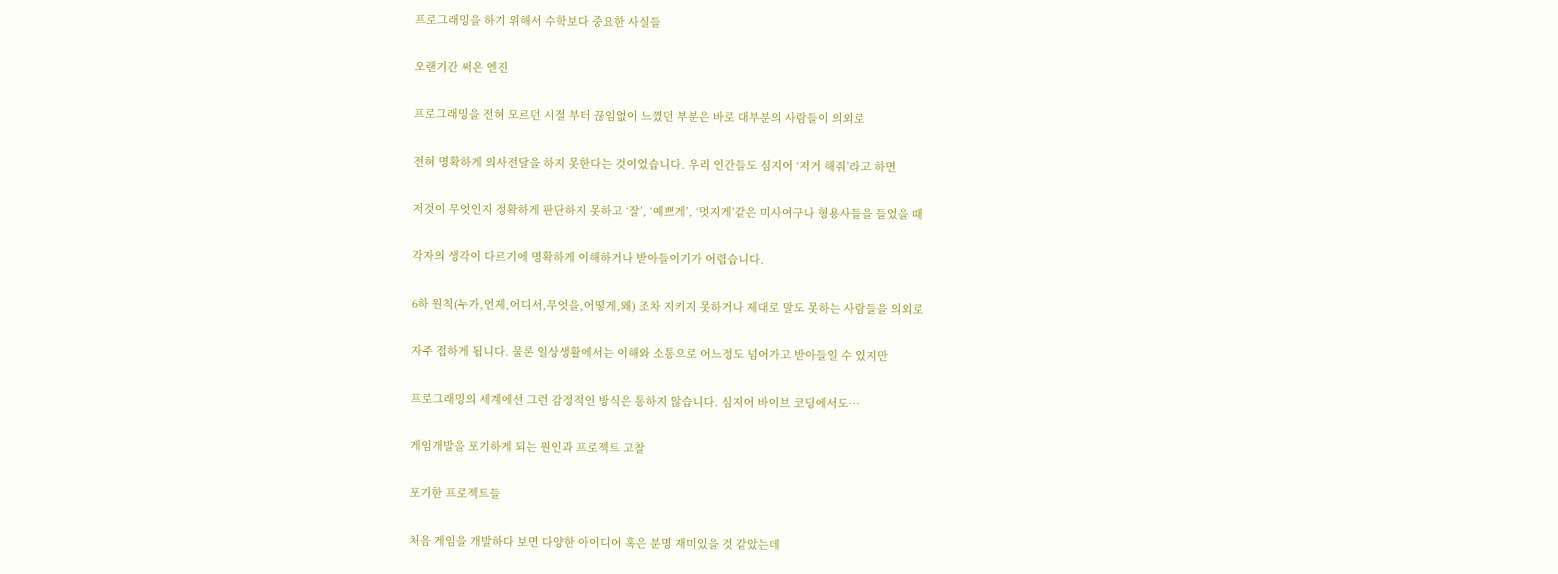프로그래밍을 하기 위해서 수학보다 중요한 사실들

오랜기간 써온 엔진

프로그래밍을 전혀 모르던 시절 부터 끊임없이 느꼈던 부분은 바로 대부분의 사람들이 의외로

전혀 명확하게 의사전달을 하지 못한다는 것이었습니다. 우리 인간들도 심지어 ‘저거 해줘’라고 하면

저것이 무엇인지 정확하게 판단하지 못하고 ‘잘’, ‘예쁘게’, ‘멋지게’같은 미사여구나 형용사들을 들었을 때

각자의 생각이 다르기에 명확하게 이해하거나 받아들이기가 어렵습니다.

6하 원칙(누가,언제,어디서,무엇을,어떻게,왜) 조차 지키지 못하거나 제대로 말도 못하는 사람들을 의외로

자주 접하게 됩니다. 물론 일상생활에서는 이해와 소통으로 어느정도 넘어가고 받아들일 수 있지만

프로그래밍의 세계에선 그런 감정적인 방식은 통하지 않습니다. 심지어 바이브 코딩에서도…

게임개발을 포기하게 되는 원인과 프로젝트 고찰

포기한 프로젝트들

처음 게임을 개발하다 보면 다양한 아이디어 혹은 분명 재미있을 것 같았는데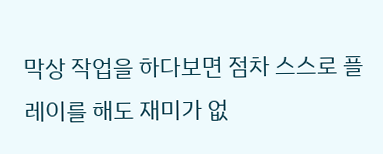막상 작업을 하다보면 점차 스스로 플레이를 해도 재미가 없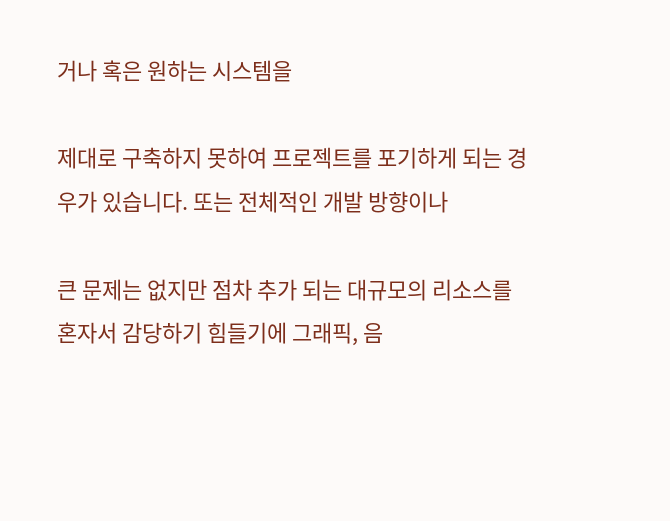거나 혹은 원하는 시스템을

제대로 구축하지 못하여 프로젝트를 포기하게 되는 경우가 있습니다. 또는 전체적인 개발 방향이나

큰 문제는 없지만 점차 추가 되는 대규모의 리소스를 혼자서 감당하기 힘들기에 그래픽, 음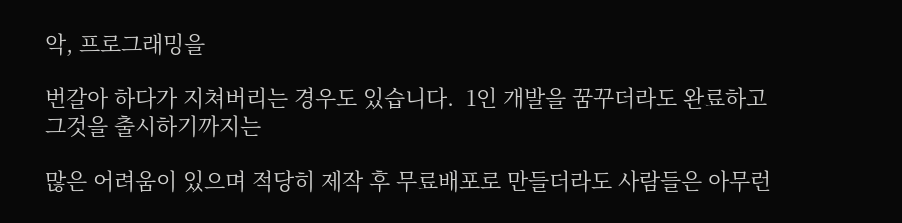악, 프로그래밍을

번갈아 하다가 지쳐버리는 경우도 있습니다.  1인 개발을 꿈꾸더라도 완료하고 그것을 출시하기까지는

많은 어려움이 있으며 적당히 제작 후 무료배포로 만들더라도 사람들은 아무런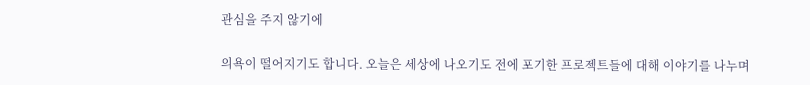관심을 주지 않기에

의욕이 떨어지기도 합니다. 오늘은 세상에 나오기도 전에 포기한 프로젝트들에 대해 이야기를 나누며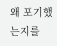왜 포기했는지를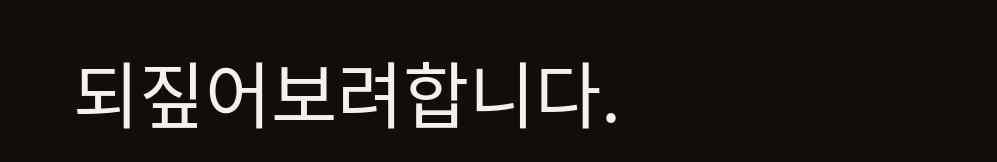되짚어보려합니다.